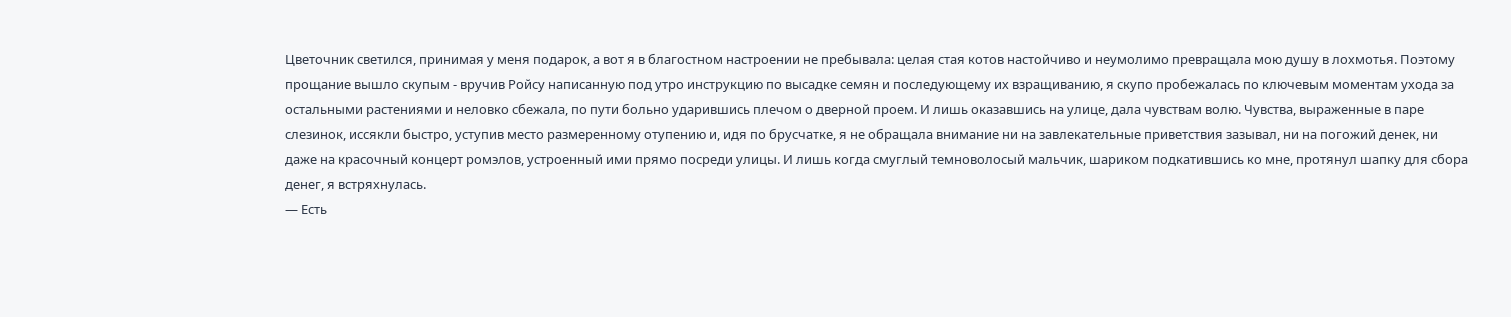Цветочник светился, принимая у меня подарок, а вот я в благостном настроении не пребывала: целая стая котов настойчиво и неумолимо превращала мою душу в лохмотья. Поэтому прощание вышло скупым - вручив Ройсу написанную под утро инструкцию по высадке семян и последующему их взращиванию, я скупо пробежалась по ключевым моментам ухода за остальными растениями и неловко сбежала, по пути больно ударившись плечом о дверной проем. И лишь оказавшись на улице, дала чувствам волю. Чувства, выраженные в паре слезинок, иссякли быстро, уступив место размеренному отупению и, идя по брусчатке, я не обращала внимание ни на завлекательные приветствия зазывал, ни на погожий денек, ни даже на красочный концерт ромэлов, устроенный ими прямо посреди улицы. И лишь когда смуглый темноволосый мальчик, шариком подкатившись ко мне, протянул шапку для сбора денег, я встряхнулась.
— Есть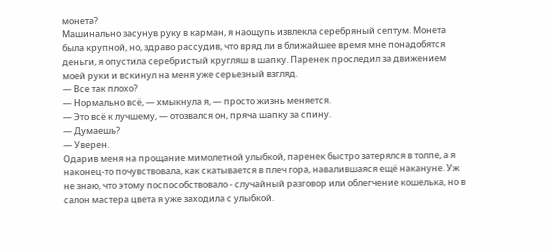монета?
Машинально засунув руку в карман, я наощупь извлекла серебряный септум. Монета была крупной, но, здраво рассудив, что вряд ли в ближайшее время мне понадобятся деньги, я опустила серебристый кругляш в шапку. Паренек проследил за движением моей руки и вскинул на меня уже серьезный взгляд.
— Все так плохо?
— Нормально всё, — хмыкнула я, — просто жизнь меняется.
— Это всё к лучшему, — отозвался он, пряча шапку за спину.
— Думаешь?
— Уверен.
Одарив меня на прощание мимолетной улыбкой, паренек быстро затерялся в толпе, а я наконец-то почувствовала, как скатывается в плеч гора, навалившаяся ещё накануне. Уж не знаю, что этому поспособствовало - случайный разговор или облегчение кошелька, но в салон мастера цвета я уже заходила с улыбкой.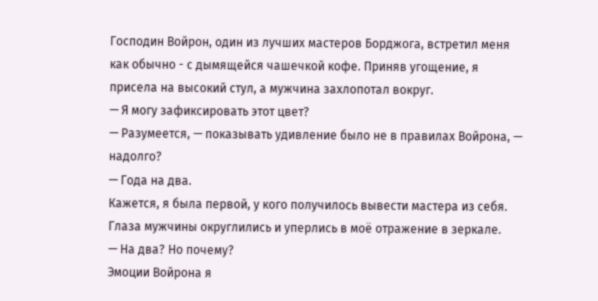Господин Войрон, один из лучших мастеров Борджога, встретил меня как обычно - с дымящейся чашечкой кофе. Приняв угощение, я присела на высокий стул, а мужчина захлопотал вокруг.
— Я могу зафиксировать этот цвет?
— Разумеется, — показывать удивление было не в правилах Войрона, — надолго?
— Года на два.
Кажется, я была первой, у кого получилось вывести мастера из себя. Глаза мужчины округлились и уперлись в моё отражение в зеркале.
— На два? Но почему?
Эмоции Войрона я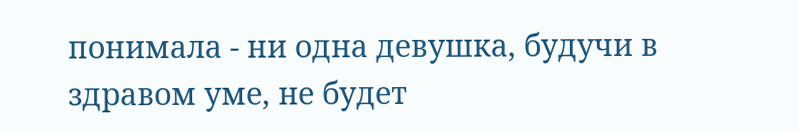понимала - ни одна девушка, будучи в здравом уме, не будет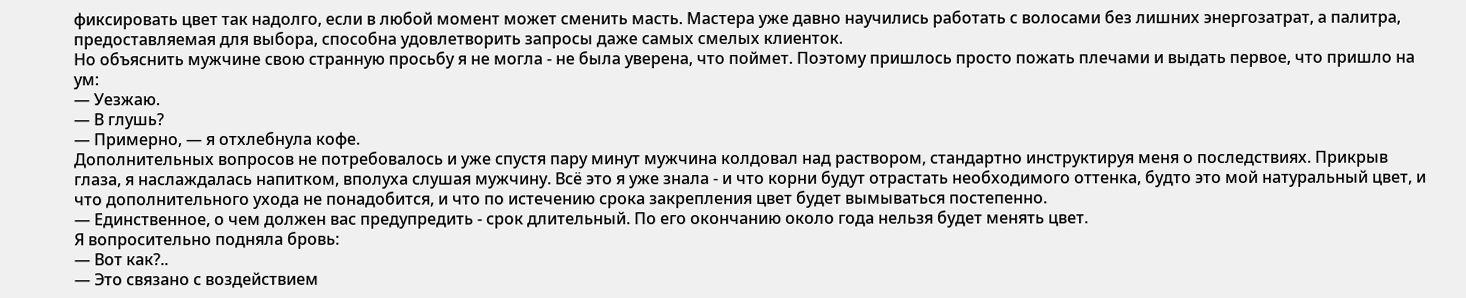фиксировать цвет так надолго, если в любой момент может сменить масть. Мастера уже давно научились работать с волосами без лишних энергозатрат, а палитра, предоставляемая для выбора, способна удовлетворить запросы даже самых смелых клиенток.
Но объяснить мужчине свою странную просьбу я не могла - не была уверена, что поймет. Поэтому пришлось просто пожать плечами и выдать первое, что пришло на ум:
— Уезжаю.
— В глушь?
— Примерно, — я отхлебнула кофе.
Дополнительных вопросов не потребовалось и уже спустя пару минут мужчина колдовал над раствором, стандартно инструктируя меня о последствиях. Прикрыв глаза, я наслаждалась напитком, вполуха слушая мужчину. Всё это я уже знала - и что корни будут отрастать необходимого оттенка, будто это мой натуральный цвет, и что дополнительного ухода не понадобится, и что по истечению срока закрепления цвет будет вымываться постепенно.
— Единственное, о чем должен вас предупредить - срок длительный. По его окончанию около года нельзя будет менять цвет.
Я вопросительно подняла бровь:
— Вот как?..
— Это связано с воздействием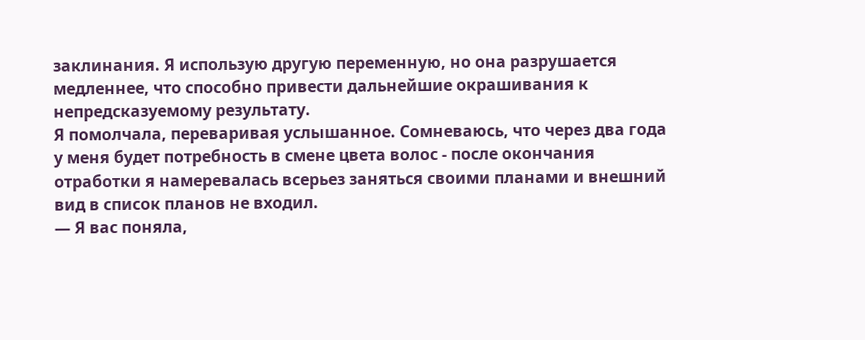заклинания. Я использую другую переменную, но она разрушается медленнее, что способно привести дальнейшие окрашивания к непредсказуемому результату.
Я помолчала, переваривая услышанное. Сомневаюсь, что через два года у меня будет потребность в смене цвета волос - после окончания отработки я намеревалась всерьез заняться своими планами и внешний вид в список планов не входил.
— Я вас поняла,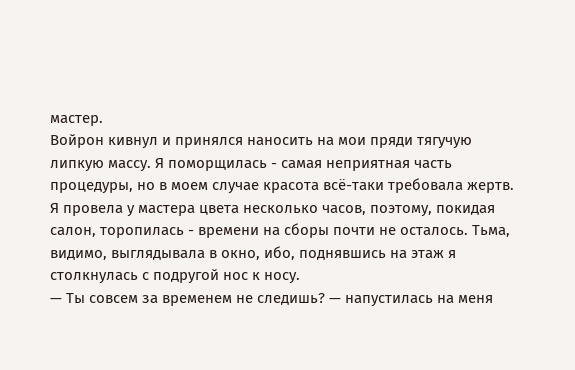мастер.
Войрон кивнул и принялся наносить на мои пряди тягучую липкую массу. Я поморщилась - самая неприятная часть процедуры, но в моем случае красота всё-таки требовала жертв.
Я провела у мастера цвета несколько часов, поэтому, покидая салон, торопилась - времени на сборы почти не осталось. Тьма, видимо, выглядывала в окно, ибо, поднявшись на этаж я столкнулась с подругой нос к носу.
— Ты совсем за временем не следишь? — напустилась на меня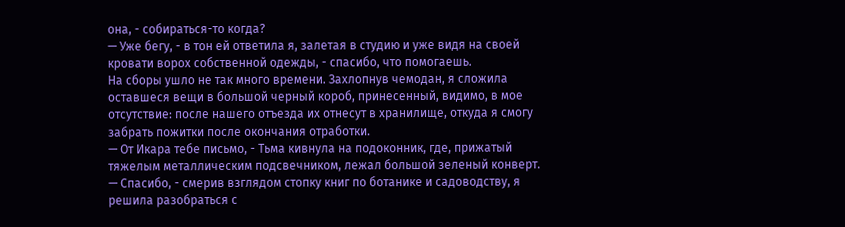она, - собираться-то когда?
— Уже бегу, - в тон ей ответила я, залетая в студию и уже видя на своей кровати ворох собственной одежды, - спасибо, что помогаешь.
На сборы ушло не так много времени. Захлопнув чемодан, я сложила оставшеся вещи в большой черный короб, принесенный, видимо, в мое отсутствие: после нашего отъезда их отнесут в хранилище, откуда я смогу забрать пожитки после окончания отработки.
— От Икара тебе письмо, - Тьма кивнула на подоконник, где, прижатый тяжелым металлическим подсвечником, лежал большой зеленый конверт.
— Спасибо, - смерив взглядом стопку книг по ботанике и садоводству, я решила разобраться с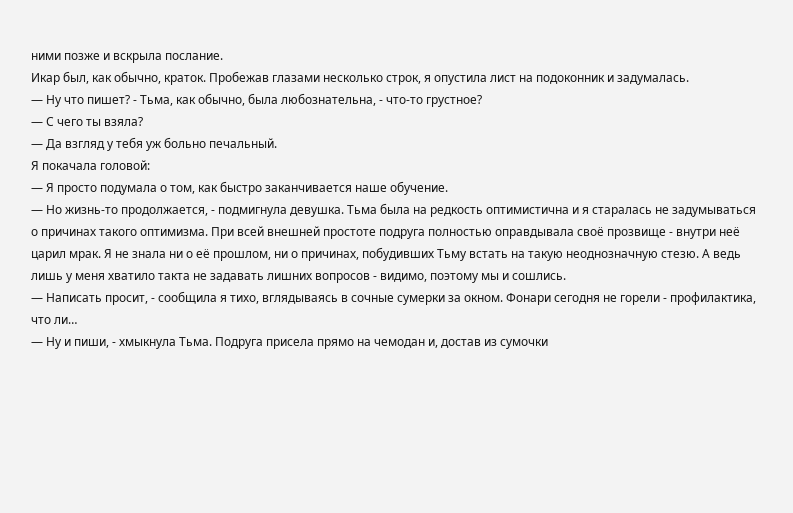ними позже и вскрыла послание.
Икар был, как обычно, краток. Пробежав глазами несколько строк, я опустила лист на подоконник и задумалась.
— Ну что пишет? - Тьма, как обычно, была любознательна, - что-то грустное?
— С чего ты взяла?
— Да взгляд у тебя уж больно печальный.
Я покачала головой:
— Я просто подумала о том, как быстро заканчивается наше обучение.
— Но жизнь-то продолжается, - подмигнула девушка. Тьма была на редкость оптимистична и я старалась не задумываться о причинах такого оптимизма. При всей внешней простоте подруга полностью оправдывала своё прозвище - внутри неё царил мрак. Я не знала ни о её прошлом, ни о причинах, побудивших Тьму встать на такую неоднозначную стезю. А ведь лишь у меня хватило такта не задавать лишних вопросов - видимо, поэтому мы и сошлись.
— Написать просит, - сообщила я тихо, вглядываясь в сочные сумерки за окном. Фонари сегодня не горели - профилактика, что ли…
— Ну и пиши, - хмыкнула Тьма. Подруга присела прямо на чемодан и, достав из сумочки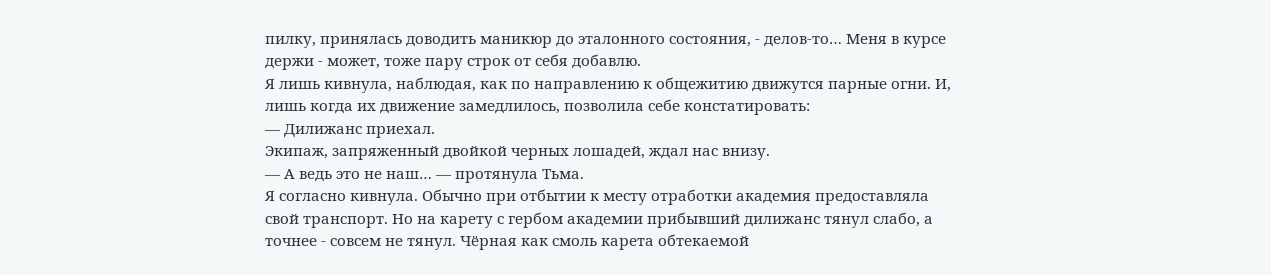пилку, принялась доводить маникюр до эталонного состояния, - делов-то… Меня в курсе держи - может, тоже пару строк от себя добавлю.
Я лишь кивнула, наблюдая, как по направлению к общежитию движутся парные огни. И, лишь когда их движение замедлилось, позволила себе констатировать:
— Дилижанс приехал.
Экипаж, запряженный двойкой черных лошадей, ждал нас внизу.
— А ведь это не наш… — протянула Тьма.
Я согласно кивнула. Обычно при отбытии к месту отработки академия предоставляла свой транспорт. Но на карету с гербом академии прибывший дилижанс тянул слабо, а точнее - совсем не тянул. Чёрная как смоль карета обтекаемой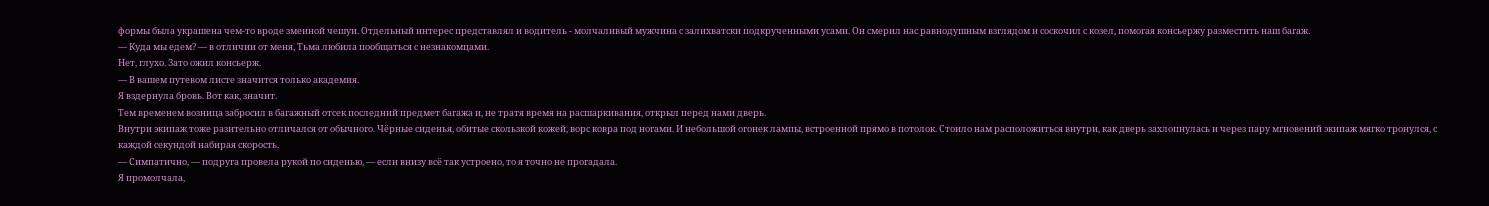формы была украшена чем-то вроде змеиной чешуи. Отдельный интерес представлял и водитель - молчаливый мужчина с залихватски подкрученными усами. Он смерил нас равнодушным взглядом и соскочил с козел, помогая консьержу разместить наш багаж.
— Куда мы едем? — в отличии от меня, Тьма любила пообщаться с незнакомцами.
Нет, глухо. Зато ожил консьерж.
— В вашем путевом листе значится только академия.
Я вздернула бровь. Вот как, значит.
Тем временем возница забросил в багажный отсек последний предмет багажа и, не тратя время на расшаркивания, открыл перед нами дверь.
Внутри экипаж тоже разительно отличался от обычного. Чёрные сиденья, обитые скользкой кожей, ворс ковра под ногами. И небольшой огонек лампы, встроенной прямо в потолок. Стоило нам расположиться внутри, как дверь захлопнулась и через пару мгновений экипаж мягко тронулся, с каждой секундой набирая скорость.
— Симпатично, — подруга провела рукой по сиденью, — если внизу всё так устроено, то я точно не прогадала.
Я промолчала,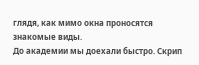глядя, как мимо окна проносятся знакомые виды.
До академии мы доехали быстро. Скрип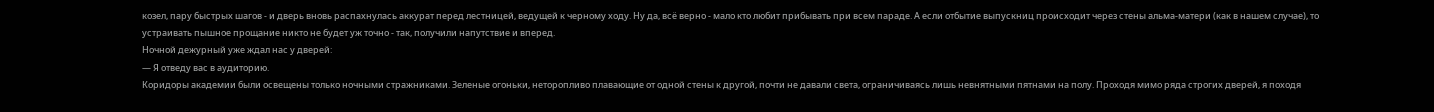козел, пару быстрых шагов - и дверь вновь распахнулась аккурат перед лестницей, ведущей к черному ходу. Ну да, всё верно - мало кто любит прибывать при всем параде. А если отбытие выпускниц происходит через стены альма-матери (как в нашем случае), то устраивать пышное прощание никто не будет уж точно - так, получили напутствие и вперед.
Ночной дежурный уже ждал нас у дверей:
— Я отведу вас в аудиторию.
Коридоры академии были освещены только ночными стражниками. Зеленые огоньки, неторопливо плавающие от одной стены к другой, почти не давали света, ограничиваясь лишь невнятными пятнами на полу. Проходя мимо ряда строгих дверей, я походя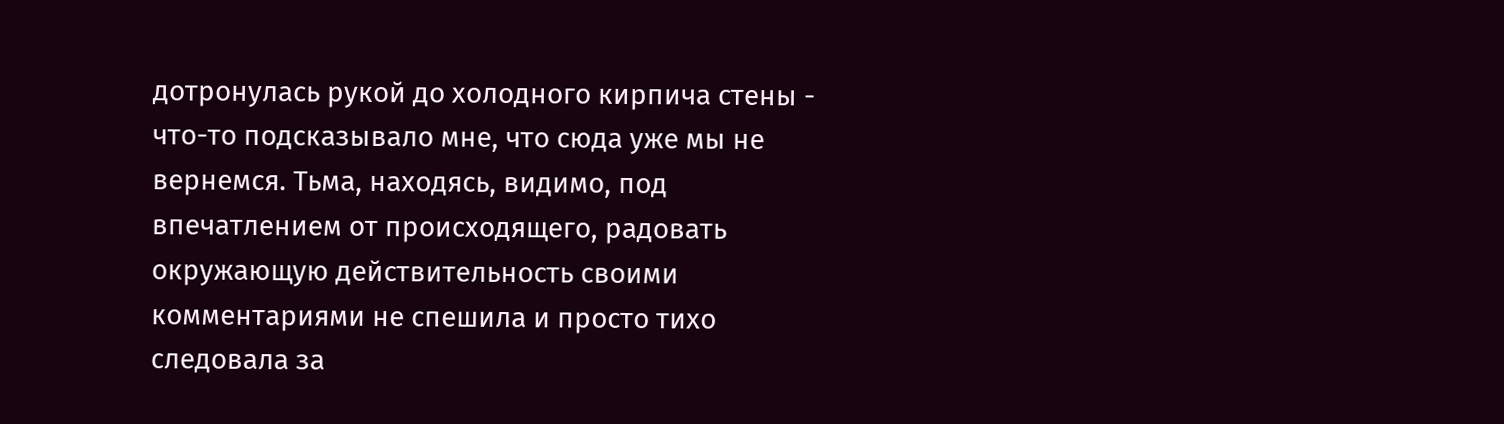дотронулась рукой до холодного кирпича стены - что-то подсказывало мне, что сюда уже мы не вернемся. Тьма, находясь, видимо, под впечатлением от происходящего, радовать окружающую действительность своими комментариями не спешила и просто тихо следовала за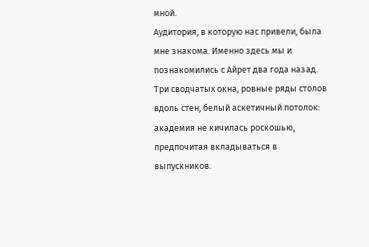мной.
Аудитория, в которую нас привели, была мне знакома. Именно здесь мы и познакомились с Айрет два года назад. Три сводчатых окна, ровные ряды столов вдоль стен, белый аскетичный потолок: академия не кичилась роскошью, предпочитая вкладываться в выпускников.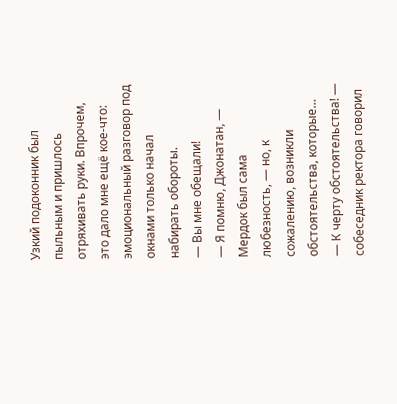Узкий подоконник был пыльным и пришлось отряхивать руки. Впрочем, это дало мне ещё кое-что: эмоциональный разговор под окнами только начал набирать обороты.
— Вы мне обещали!
— Я помню, Джонатан, — Мердок был сама любезность, — но, к сожалению, возникли обстоятельства, которые…
— К черту обстоятельства! — собеседник ректора говорил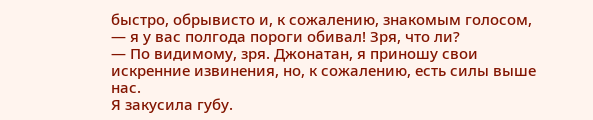быстро, обрывисто и, к сожалению, знакомым голосом, — я у вас полгода пороги обивал! Зря, что ли?
— По видимому, зря. Джонатан, я приношу свои искренние извинения, но, к сожалению, есть силы выше нас.
Я закусила губу.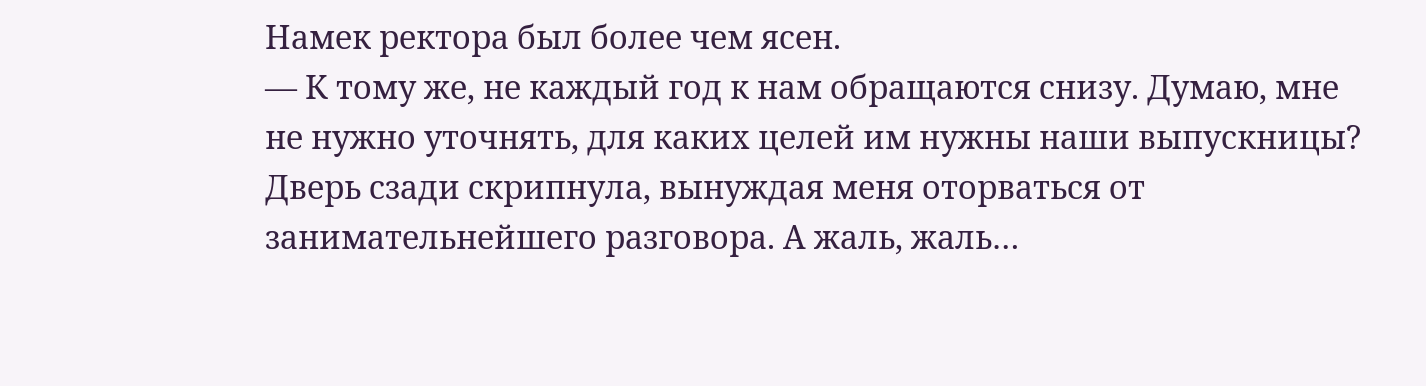Намек ректора был более чем ясен.
— К тому же, не каждый год к нам обращаются снизу. Думаю, мне не нужно уточнять, для каких целей им нужны наши выпускницы?
Дверь сзади скрипнула, вынуждая меня оторваться от занимательнейшего разговора. А жаль, жаль…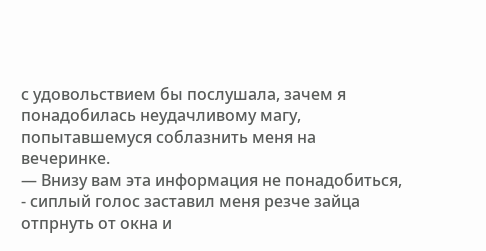с удовольствием бы послушала, зачем я понадобилась неудачливому магу, попытавшемуся соблазнить меня на вечеринке.
— Внизу вам эта информация не понадобиться, - сиплый голос заставил меня резче зайца отпрнуть от окна и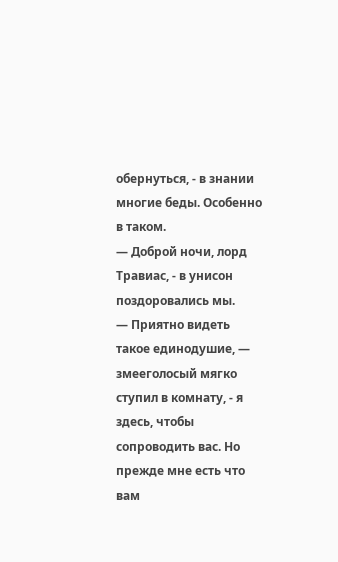обернуться, - в знании многие беды. Особенно в таком.
— Доброй ночи, лорд Травиас, - в унисон поздоровались мы.
— Приятно видеть такое единодушие, — змееголосый мягко ступил в комнату, - я здесь, чтобы сопроводить вас. Но прежде мне есть что вам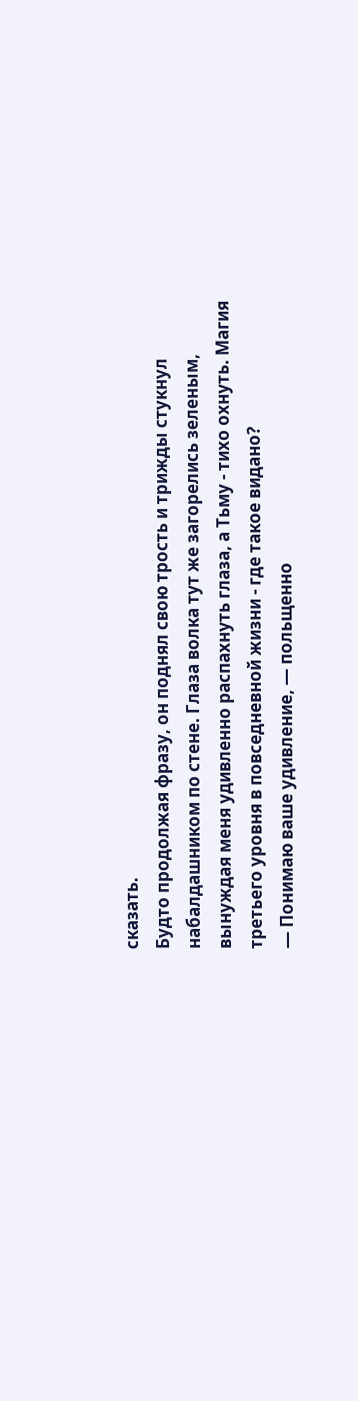сказать.
Будто продолжая фразу, он поднял свою трость и трижды стукнул набалдашником по стене. Глаза волка тут же загорелись зеленым, вынуждая меня удивленно распахнуть глаза, а Тьму - тихо охнуть. Магия третьего уровня в повседневной жизни - где такое видано?
— Понимаю ваше удивление, — польщенно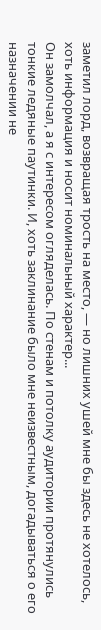заметил лорд, возвращая трость на место, — но лишних ушей мне бы здесь не хотелось, хоть информация и носит номинальный характер...
Он замолчал, а я с интересом огляделась. По стенам и потолку аудитории протянулись тонкие ледяные паутинки. И, хоть заклинание было мне неизвестным, догадываться о его назначении не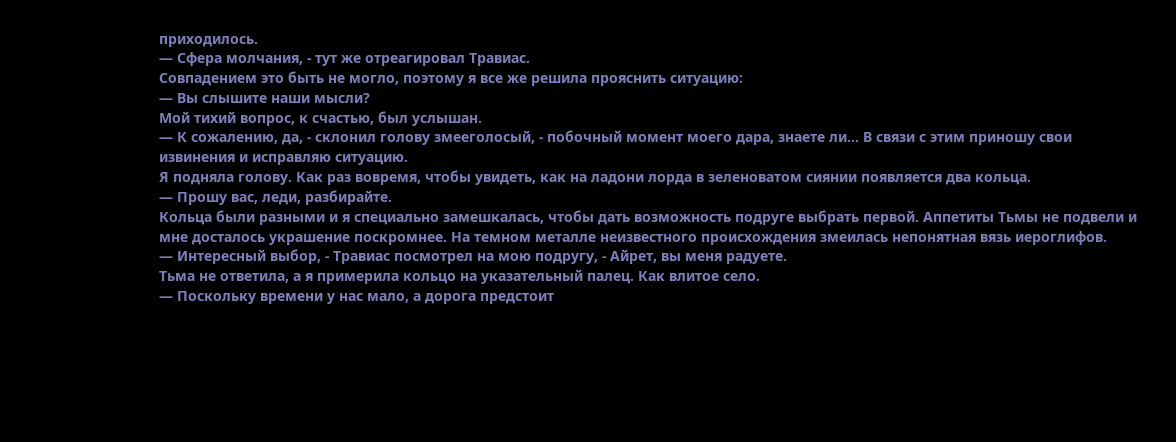приходилось.
— Сфера молчания, - тут же отреагировал Травиас.
Совпадением это быть не могло, поэтому я все же решила прояснить ситуацию:
— Вы слышите наши мысли?
Мой тихий вопрос, к счастью, был услышан.
— К сожалению, да, - склонил голову змееголосый, - побочный момент моего дара, знаете ли… В связи с этим приношу свои извинения и исправляю ситуацию.
Я подняла голову. Как раз вовремя, чтобы увидеть, как на ладони лорда в зеленоватом сиянии появляется два кольца.
— Прошу вас, леди, разбирайте.
Кольца были разными и я специально замешкалась, чтобы дать возможность подруге выбрать первой. Аппетиты Тьмы не подвели и мне досталось украшение поскромнее. На темном металле неизвестного происхождения змеилась непонятная вязь иероглифов.
— Интересный выбор, - Травиас посмотрел на мою подругу, - Айрет, вы меня радуете.
Тьма не ответила, а я примерила кольцо на указательный палец. Как влитое село.
— Поскольку времени у нас мало, а дорога предстоит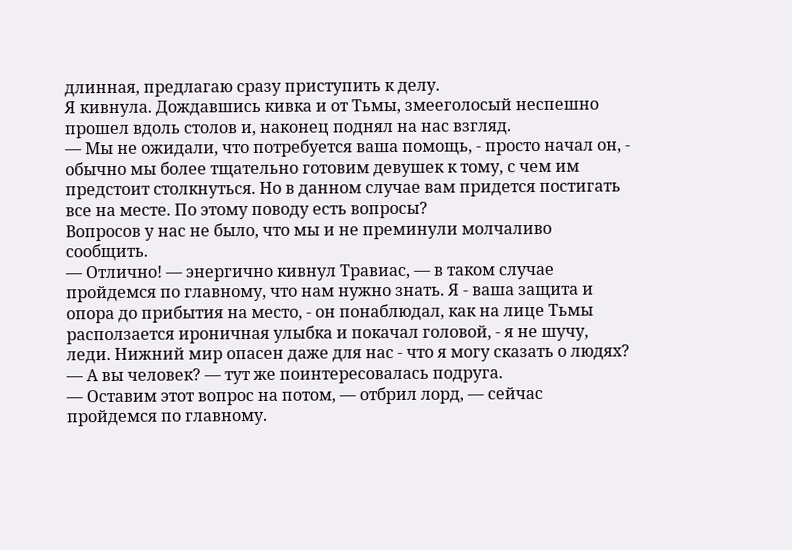длинная, предлагаю сразу приступить к делу.
Я кивнула. Дождавшись кивка и от Тьмы, змееголосый неспешно прошел вдоль столов и, наконец поднял на нас взгляд.
— Мы не ожидали, что потребуется ваша помощь, - просто начал он, - обычно мы более тщательно готовим девушек к тому, с чем им предстоит столкнуться. Но в данном случае вам придется постигать все на месте. По этому поводу есть вопросы?
Вопросов у нас не было, что мы и не преминули молчаливо сообщить.
— Отлично! — энергично кивнул Травиас, — в таком случае пройдемся по главному, что нам нужно знать. Я - ваша защита и опора до прибытия на место, - он понаблюдал, как на лице Тьмы расползается ироничная улыбка и покачал головой, - я не шучу, леди. Нижний мир опасен даже для нас - что я могу сказать о людях?
— А вы человек? — тут же поинтересовалась подруга.
— Оставим этот вопрос на потом, — отбрил лорд, — сейчас пройдемся по главному.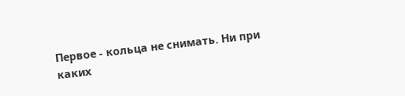Первое - кольца не снимать. Ни при каких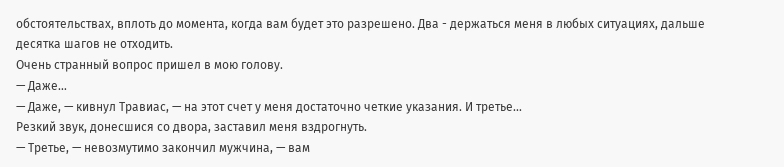обстоятельствах, вплоть до момента, когда вам будет это разрешено. Два - держаться меня в любых ситуациях, дальше десятка шагов не отходить.
Очень странный вопрос пришел в мою голову.
— Даже…
— Даже, — кивнул Травиас, — на этот счет у меня достаточно четкие указания. И третье...
Резкий звук, донесшися со двора, заставил меня вздрогнуть.
— Третье, — невозмутимо закончил мужчина, — вам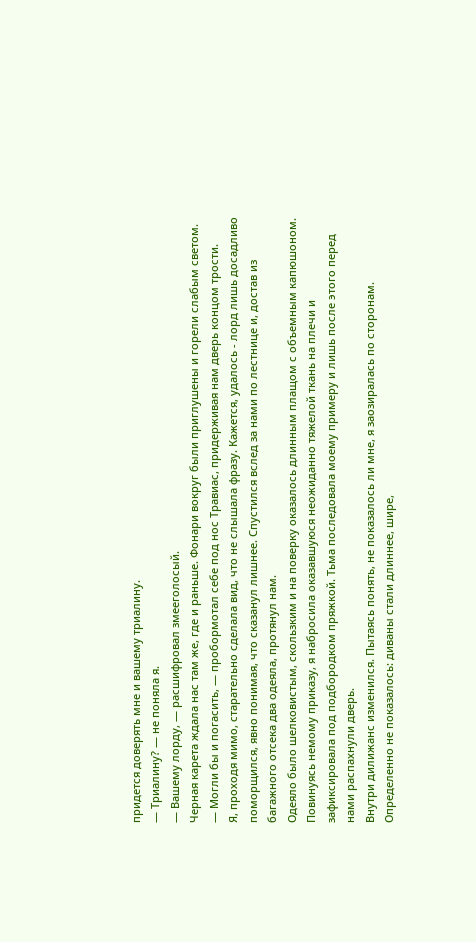придется доверять мне и вашему триалину.
— Триалину? — не поняла я.
— Вашему лорду, — расшифровал змееголосый.
Черная карета ждала нас там же, где и раньше. Фонари вокруг были приглушены и горели слабым светом.
— Могли бы и погасить, — пробормотал себе под нос Травиас, придерживая нам дверь концом трости.
Я, проходя мимо, старательно сделала вид, что не слышала фразу. Кажется, удалось - лорд лишь досадливо поморщился, явно понимая, что сказанул лишнее. Спустился вслед за нами по лестнице и, достав из багажного отсека два одеяла, протянул нам.
Одеяло было шелковистым, скользким и на поверку оказалось длинным плащом с объемным капюшоном. Повинуясь немому приказу, я набросила оказавшуюся неожиданно тяжелой ткань на плечи и зафиксировала под подбородком пряжкой. Тьма последовала моему примеру и лишь после этого перед нами распахнули дверь.
Внутри дилижанс изменился. Пытаясь понять, не показалось ли мне, я заозиралась по сторонам. Определенно не показалось: диваны стали длиннее, шире,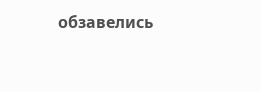обзавелись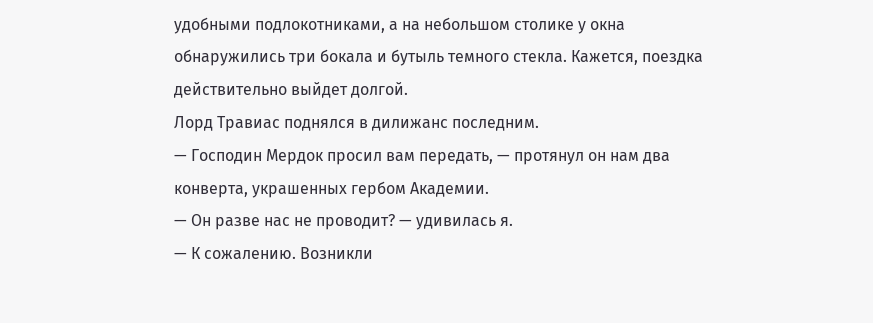удобными подлокотниками, а на небольшом столике у окна обнаружились три бокала и бутыль темного стекла. Кажется, поездка действительно выйдет долгой.
Лорд Травиас поднялся в дилижанс последним.
— Господин Мердок просил вам передать, — протянул он нам два конверта, украшенных гербом Академии.
— Он разве нас не проводит? — удивилась я.
— К сожалению. Возникли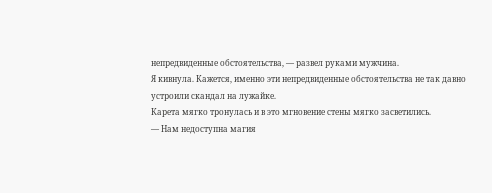непредвиденные обстоятельства, — развел руками мужчина.
Я кивнула. Кажется, именно эти непредвиденные обстоятельства не так давно устроили скандал на лужайке.
Карета мягко тронулась и в это мгновение стены мягко засветились.
— Нам недоступна магия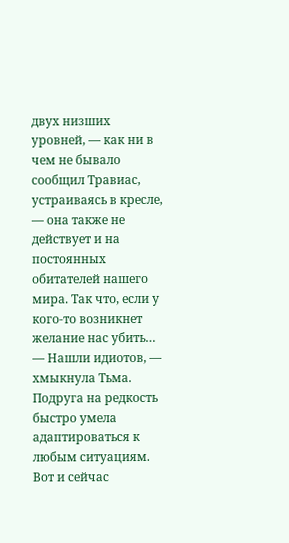двух низших уровней, — как ни в чем не бывало сообщил Травиас, устраиваясь в кресле, — она также не действует и на постоянных обитателей нашего мира. Так что, если у кого-то возникнет желание нас убить…
— Нашли идиотов, — хмыкнула Тьма. Подруга на редкость быстро умела адаптироваться к любым ситуациям. Вот и сейчас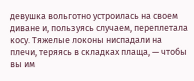девушка вольготно устроилась на своем диване и, пользуясь случаем, переплетала косу. Тяжелые локоны ниспадали на плечи, теряясь в складках плаща, — чтобы вы им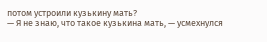потом устроили кузькину мать?
— Я не знаю, что такое кузькина мать, — усмехнулся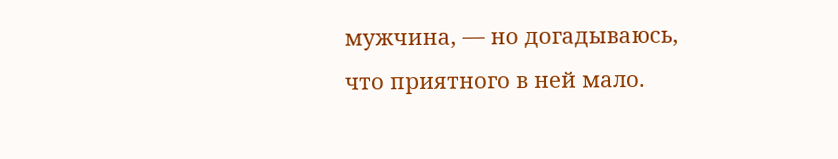мужчина, — но догадываюсь, что приятного в ней мало.